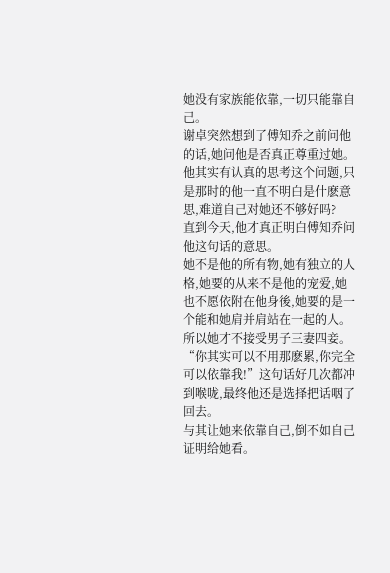她没有家族能依靠,一切只能靠自己。
谢卓突然想到了傅知乔之前问他的话,她问他是否真正尊重过她。他其实有认真的思考这个问题,只是那时的他一直不明白是什麽意思,难道自己对她还不够好吗?
直到今天,他才真正明白傅知乔问他这句话的意思。
她不是他的所有物,她有独立的人格,她要的从来不是他的宠爱,她也不愿依附在他身後,她要的是一个能和她肩并肩站在一起的人。
所以她才不接受男子三妻四妾。
“你其实可以不用那麽累,你完全可以依靠我!”这句话好几次都冲到喉咙,最终他还是选择把话咽了回去。
与其让她来依靠自己,倒不如自己证明给她看。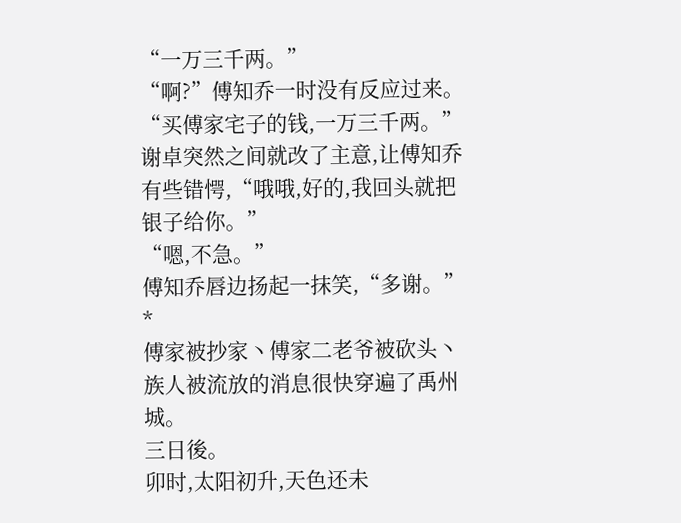“一万三千两。”
“啊?”傅知乔一时没有反应过来。
“买傅家宅子的钱,一万三千两。”
谢卓突然之间就改了主意,让傅知乔有些错愕,“哦哦,好的,我回头就把银子给你。”
“嗯,不急。”
傅知乔唇边扬起一抹笑,“多谢。”
*
傅家被抄家丶傅家二老爷被砍头丶族人被流放的消息很快穿遍了禹州城。
三日後。
卯时,太阳初升,天色还未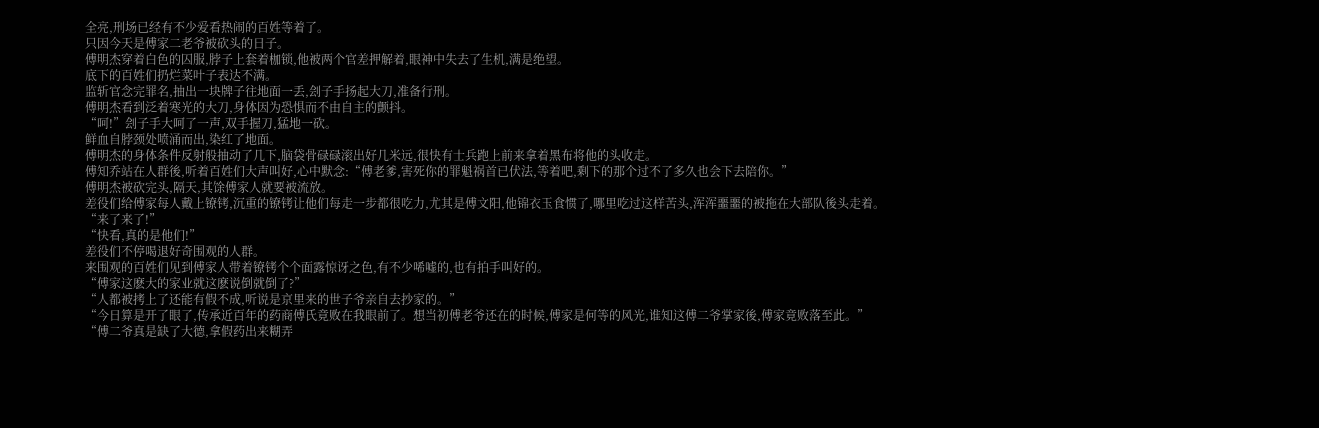全亮,刑场已经有不少爱看热闹的百姓等着了。
只因今天是傅家二老爷被砍头的日子。
傅明杰穿着白色的囚服,脖子上套着枷锁,他被两个官差押解着,眼神中失去了生机,满是绝望。
底下的百姓们扔烂菜叶子表达不满。
监斩官念完罪名,抽出一块牌子往地面一丢,刽子手扬起大刀,准备行刑。
傅明杰看到泛着寒光的大刀,身体因为恐惧而不由自主的颤抖。
“呵!”刽子手大呵了一声,双手握刀,猛地一砍。
鲜血自脖颈处喷涌而出,染红了地面。
傅明杰的身体条件反射般抽动了几下,脑袋骨碌碌滚出好几米远,很快有士兵跑上前来拿着黑布将他的头收走。
傅知乔站在人群後,听着百姓们大声叫好,心中默念:“傅老爹,害死你的罪魁祸首已伏法,等着吧,剩下的那个过不了多久也会下去陪你。”
傅明杰被砍完头,隔天,其馀傅家人就要被流放。
差役们给傅家每人戴上镣铐,沉重的镣铐让他们每走一步都很吃力,尤其是傅文阳,他锦衣玉食惯了,哪里吃过这样苦头,浑浑噩噩的被拖在大部队後头走着。
“来了来了!”
“快看,真的是他们!”
差役们不停喝退好奇围观的人群。
来围观的百姓们见到傅家人带着镣铐个个面露惊讶之色,有不少唏嘘的,也有拍手叫好的。
“傅家这麽大的家业就这麽说倒就倒了?”
“人都被拷上了还能有假不成,听说是京里来的世子爷亲自去抄家的。”
“今日算是开了眼了,传承近百年的药商傅氏竟败在我眼前了。想当初傅老爷还在的时候,傅家是何等的风光,谁知这傅二爷掌家後,傅家竟败落至此。”
“傅二爷真是缺了大德,拿假药出来糊弄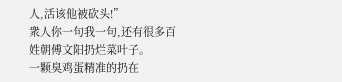人,活该他被砍头!”
衆人你一句我一句,还有很多百姓朝傅文阳扔烂菜叶子。
一颗臭鸡蛋精准的扔在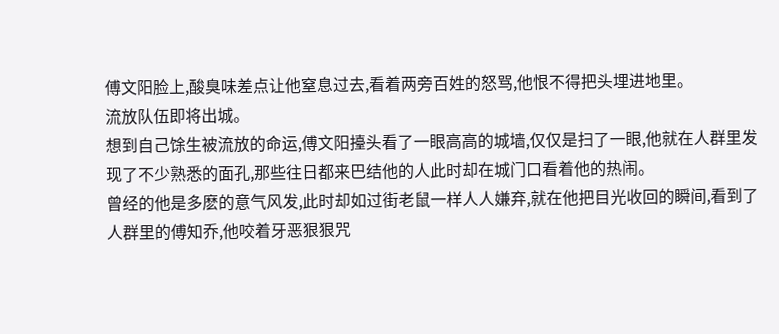傅文阳脸上,酸臭味差点让他窒息过去,看着两旁百姓的怒骂,他恨不得把头埋进地里。
流放队伍即将出城。
想到自己馀生被流放的命运,傅文阳擡头看了一眼高高的城墙,仅仅是扫了一眼,他就在人群里发现了不少熟悉的面孔,那些往日都来巴结他的人此时却在城门口看着他的热闹。
曾经的他是多麽的意气风发,此时却如过街老鼠一样人人嫌弃,就在他把目光收回的瞬间,看到了人群里的傅知乔,他咬着牙恶狠狠咒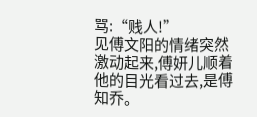骂:“贱人!”
见傅文阳的情绪突然激动起来,傅妍儿顺着他的目光看过去,是傅知乔。